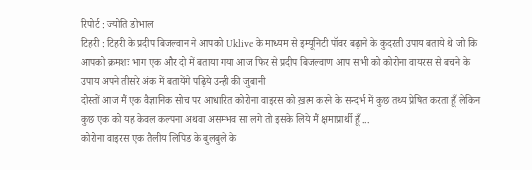रिपोर्ट : ज्योति डोभाल
टिहरी : टिहरी के प्रदीप बिजल्वान ने आपको Uklive के माध्यम से इम्यूनिटी पॉवर बढ़ाने के कुदरती उपाय बताये थे जो कि आपको क्रमशः भाग एक और दो में बताया गया आज फिर से प्रदीप बिजल्वाण आप सभी को कोरोना वायरस से बचने के उपाय अपने तीसरे अंक में बतायेंगे पढ़िये उन्ही की जुबानी
दोस्तों आज मैं एक वैज्ञानिक सोच पर आधारित कोरोना वाइरस को ख़त्म करने के सन्दर्भ में कुछ तथ्य प्रेषित करता हूँ लेकिन कुछ एक को यह केवल कल्पना अथवा असम्भव सा लगे तो इसके लिये मैं क्षमाप्रार्थी हूँ ...
कोरोना वाइरस एक तैलीय लिपिड के बुलबुले के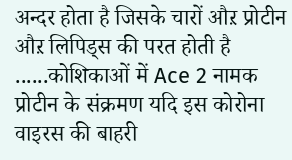अन्दर होता है जिसके चारों औऱ प्रोटीन औऱ लिपिड्स की परत होती है ......कोशिकाओं में Ace 2 नामक प्रोटीन के संक्रमण यदि इस कोरोना वाइरस की बाहरी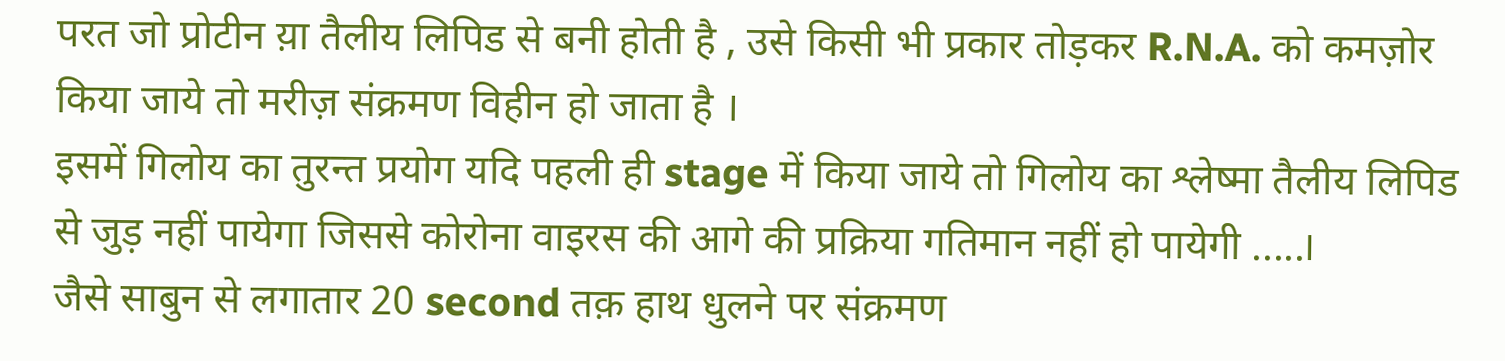परत जो प्रोटीन य़ा तैलीय लिपिड से बनी होती है , उसे किसी भी प्रकार तोड़कर R.N.A. को कमज़ोर किया जाये तो मरीज़ संक्रमण विहीन हो जाता है ।
इसमें गिलोय का तुरन्त प्रयोग यदि पहली ही stage में किया जाये तो गिलोय का श्लेष्मा तैलीय लिपिड से जुड़ नहीं पायेगा जिससे कोरोना वाइरस की आगे की प्रक्रिया गतिमान नहीं हो पायेगी .....।
जैसे साबुन से लगातार 20 second तक़ हाथ धुलने पर संक्रमण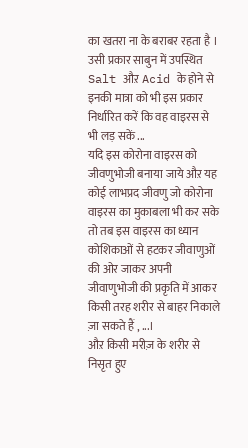का खतरा ना के बराबर रहता है । उसी प्रकार साबुन में उपस्थित Salt औऱ Acid के होने से इनकी मात्रा को भी इस प्रकार निर्धारित करें कि वह वाइरस से भी लड़ सकें ...
यदि इस कोरोना वाइरस को जीवणुभोजी बनाया जाये औऱ यह कोई लाभप्रद जीवणु जो कोरोना वाइरस का मुकाबला भी कर सके तो तब इस वाइरस का ध्यान कोशिकाओं से हटकर जीवाणुओं की ओर जाकर अपनी जीवाणुभोजी की प्रकृति में आकर किसी तरह शरीर से बाहर निकाले ज़ा सकते हैं , ...।
औऱ किसी मरीज़ के शरीर से निसृत हुए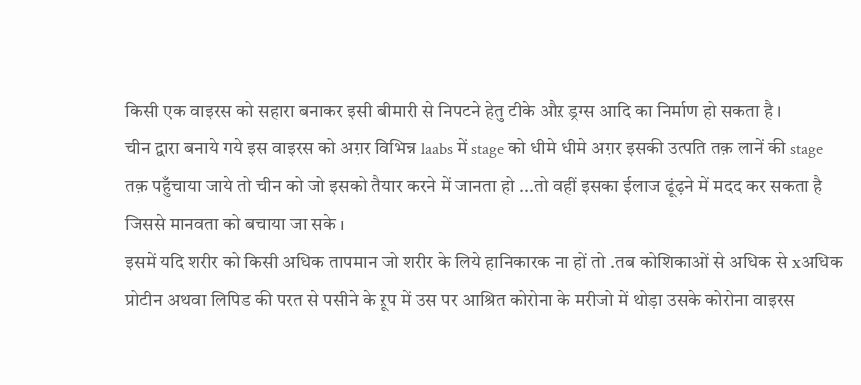किसी एक वाइरस को सहारा बनाकर इसी बीमारी से निपटने हेतु टीके औऱ ड्रग्स आदि का निर्माण हो सकता है ।
चीन द्वारा बनाये गये इस वाइरस को अग़र विभिन्न laabs में stage को धीमे धीमे अग़र इसकी उत्पति तक़ लानें की stage तक़ पहुँचाया जाये तो चीन को जो इसको तैयार करने में जानता हो ...तो वहीं इसका ईलाज ढूंढ़ने में मदद कर सकता है जिससे मानवता को बचाया जा सके ၊
इसमें यदि शरीर को किसी अधिक तापमान जो शरीर के लिये हानिकारक ना हों तो .तब कोशिकाओं से अधिक से xअधिक प्रोटीन अथवा लिपिड की परत से पसीने के ऱूप में उस पर आश्रित कोरोना के मरीजो में थोड़ा उसके कोरोना वाइरस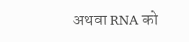अथवा RNA को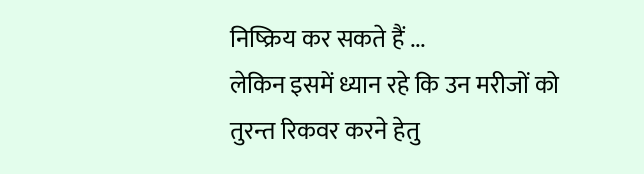निष्क्रिय कर सकते हैं ...
लेकिन इसमें ध्यान रहे कि उन मरीजों को तुरन्त रिकवर करने हेतु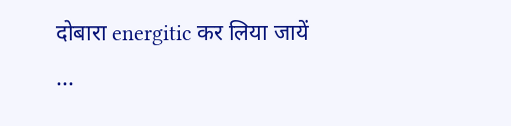दोबारा energitic कर लिया जायें ...